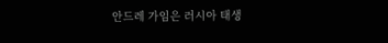안드레 가임은 러시아 태생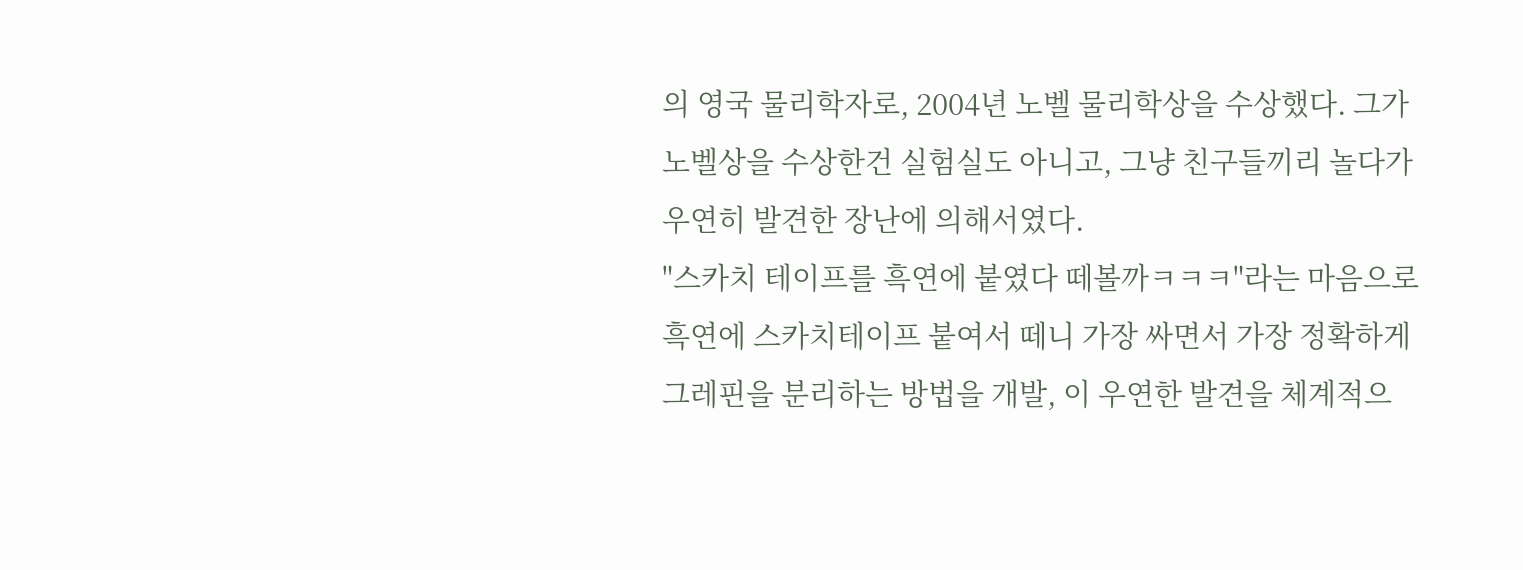의 영국 물리학자로, 2004년 노벨 물리학상을 수상했다. 그가 노벨상을 수상한건 실험실도 아니고, 그냥 친구들끼리 놀다가 우연히 발견한 장난에 의해서였다.
"스카치 테이프를 흑연에 붙였다 떼볼까ㅋㅋㅋ"라는 마음으로 흑연에 스카치테이프 붙여서 떼니 가장 싸면서 가장 정확하게 그레핀을 분리하는 방법을 개발, 이 우연한 발견을 체계적으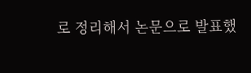로 정리해서 논문으로 발표했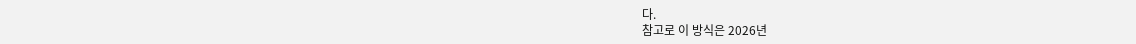다.
참고로 이 방식은 2026년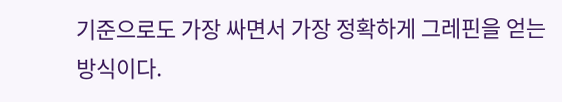기준으로도 가장 싸면서 가장 정확하게 그레핀을 얻는 방식이다.